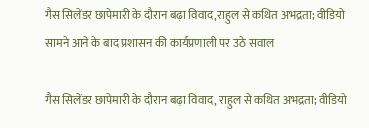गैस सिलेंडर छापेमारी के दौरान बढ़ा विवाद,राहुल से कथित अभद्रता; वीडियो सामने आने के बाद प्रशासन की कार्यप्रणाली पर उठे सवाल

गैस सिलेंडर छापेमारी के दौरान बढ़ा विवाद, राहुल से कथित अभद्रता; वीडियो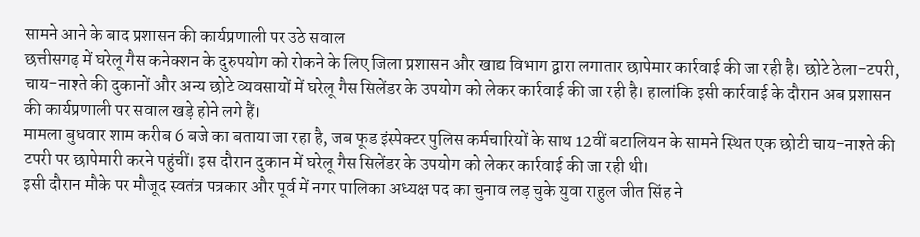सामने आने के बाद प्रशासन की कार्यप्रणाली पर उठे सवाल
छत्तीसगढ़ में घरेलू गैस कनेक्शन के दुरुपयोग को रोकने के लिए जिला प्रशासन और खाद्य विभाग द्वारा लगातार छापेमार कार्रवाई की जा रही है। छोटे ठेला-टपरी, चाय-नाश्ते की दुकानों और अन्य छोटे व्यवसायों में घरेलू गैस सिलेंडर के उपयोग को लेकर कार्रवाई की जा रही है। हालांकि इसी कार्रवाई के दौरान अब प्रशासन की कार्यप्रणाली पर सवाल खड़े होने लगे हैं।
मामला बुधवार शाम करीब 6 बजे का बताया जा रहा है, जब फूड इंस्पेक्टर पुलिस कर्मचारियों के साथ 12वीं बटालियन के सामने स्थित एक छोटी चाय-नाश्ते की टपरी पर छापेमारी करने पहुंचीं। इस दौरान दुकान में घरेलू गैस सिलेंडर के उपयोग को लेकर कार्रवाई की जा रही थी।
इसी दौरान मौके पर मौजूद स्वतंत्र पत्रकार और पूर्व में नगर पालिका अध्यक्ष पद का चुनाव लड़ चुके युवा राहुल जीत सिंह ने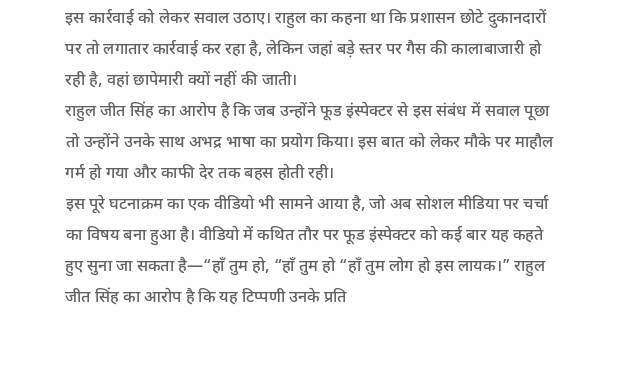इस कार्रवाई को लेकर सवाल उठाए। राहुल का कहना था कि प्रशासन छोटे दुकानदारों पर तो लगातार कार्रवाई कर रहा है, लेकिन जहां बड़े स्तर पर गैस की कालाबाजारी हो रही है, वहां छापेमारी क्यों नहीं की जाती।
राहुल जीत सिंह का आरोप है कि जब उन्होंने फूड इंस्पेक्टर से इस संबंध में सवाल पूछा तो उन्होंने उनके साथ अभद्र भाषा का प्रयोग किया। इस बात को लेकर मौके पर माहौल गर्म हो गया और काफी देर तक बहस होती रही।
इस पूरे घटनाक्रम का एक वीडियो भी सामने आया है, जो अब सोशल मीडिया पर चर्चा का विषय बना हुआ है। वीडियो में कथित तौर पर फूड इंस्पेक्टर को कई बार यह कहते हुए सुना जा सकता है—“हाँ तुम हो, “हाँ तुम हो “हाँ तुम लोग हो इस लायक।” राहुल जीत सिंह का आरोप है कि यह टिप्पणी उनके प्रति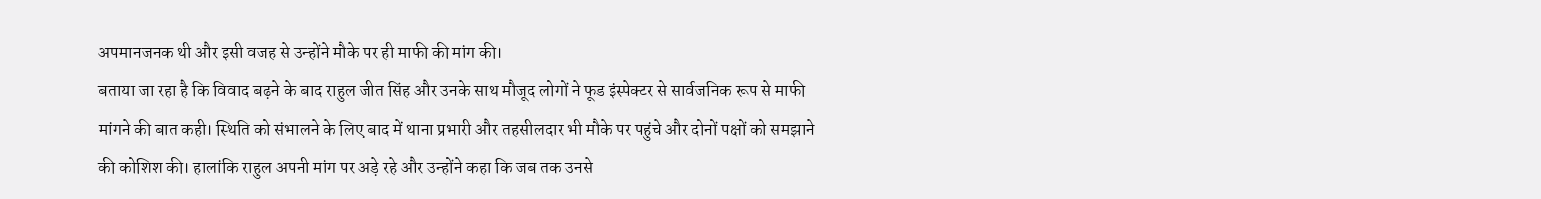अपमानजनक थी और इसी वजह से उन्होंने मौके पर ही माफी की मांग की।
बताया जा रहा है कि विवाद बढ़ने के बाद राहुल जीत सिंह और उनके साथ मौजूद लोगों ने फूड इंस्पेक्टर से सार्वजनिक रूप से माफी मांगने की बात कही। स्थिति को संभालने के लिए बाद में थाना प्रभारी और तहसीलदार भी मौके पर पहुंचे और दोनों पक्षों को समझाने की कोशिश की। हालांकि राहुल अपनी मांग पर अड़े रहे और उन्होंने कहा कि जब तक उनसे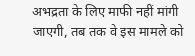अभद्रता के लिए माफी नहीं मांगी जाएगी, तब तक वे इस मामले को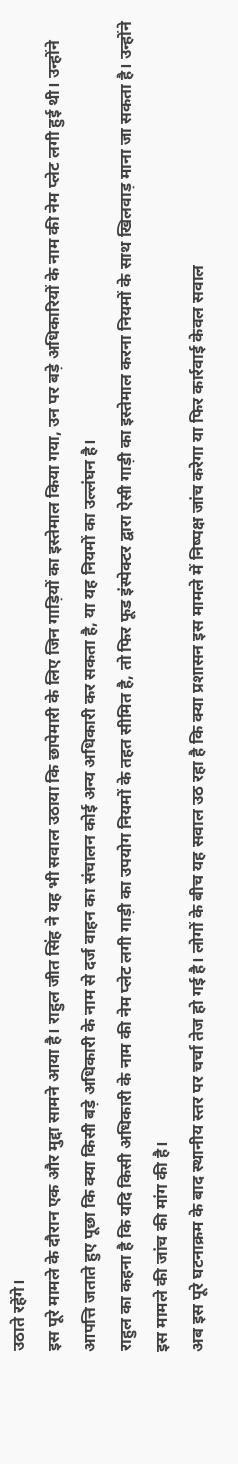उठाते रहेंगे।
इस पूरे मामले के दौरान एक और मुद्दा सामने आया है। राहुल जीत सिंह ने यह भी सवाल उठाया कि छापेमारी के लिए जिन गाड़ियों का इस्तेमाल किया गया, उन पर बड़े अधिकारियों के नाम की नेम प्लेट लगी हुई थी। उन्होंने आपत्ति जताते हुए पूछा कि क्या किसी बड़े अधिकारी के नाम से दर्ज वाहन का संचालन कोई अन्य अधिकारी कर सकता है, या यह नियमों का उल्लंघन है।
राहुल का कहना है कि यदि किसी अधिकारी के नाम की नेम प्लेट लगी गाड़ी का उपयोग नियमों के तहत सीमित है, तो फिर फूड इंस्पेक्टर द्वारा ऐसी गाड़ी का इस्तेमाल करना नियमों के साथ खिलवाड़ माना जा सकता है। उन्होंने इस मामले की जांच की मांग की है।
अब इस पूरे घटनाक्रम के बाद स्थानीय स्तर पर चर्चा तेज हो गई है। लोगों के बीच यह सवाल उठ रहा है कि क्या प्रशासन इस मामले में निष्पक्ष जांच करेगा या फिर कार्रवाई केवल सवाल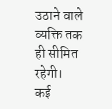उठाने वाले व्यक्ति तक ही सीमित रहेगी।
कई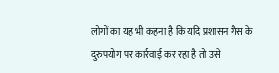लोगों का यह भी कहना है कि यदि प्रशासन गैस के दुरुपयोग पर कार्रवाई कर रहा है तो उसे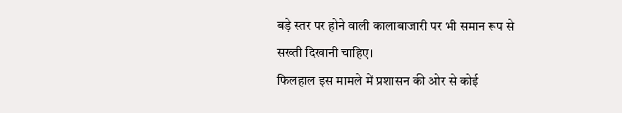बड़े स्तर पर होने वाली कालाबाजारी पर भी समान रूप से सख्ती दिखानी चाहिए।
फिलहाल इस मामले में प्रशासन की ओर से कोई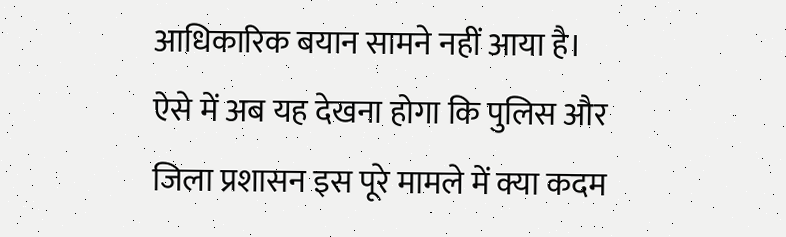आधिकारिक बयान सामने नहीं आया है। ऐसे में अब यह देखना होगा कि पुलिस और जिला प्रशासन इस पूरे मामले में क्या कदम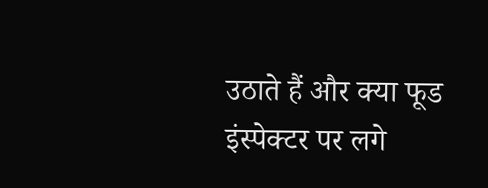उठाते हैं और क्या फूड इंस्पेक्टर पर लगे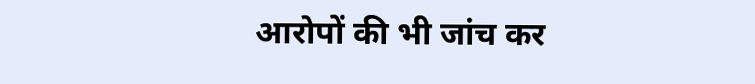आरोपों की भी जांच कर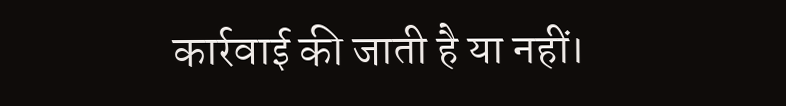कार्रवाई की जाती है या नहीं।